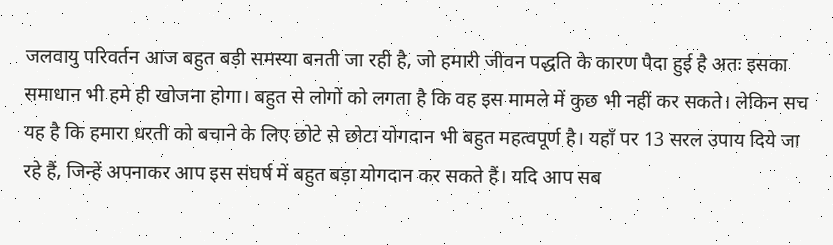जलवायु परिवर्तन आज बहुत बड़ी समस्या बनती जा रही है, जो हमारी जीवन पद्धति के कारण पैदा हुई है अतः इसका समाधान भी हमे ही खोजना होगा। बहुत से लोगों को लगता है कि वह इस मामले में कुछ भी नहीं कर सकते। लेकिन सच यह है कि हमारा धरती को बचाने के लिए छोटे से छोटा योगदान भी बहुत महत्वपूर्ण है। यहाँ पर 13 सरल उपाय दिये जा रहे हैं, जिन्हें अपनाकर आप इस संघर्ष में बहुत बड़ा योगदान कर सकते हैं। यदि आप सब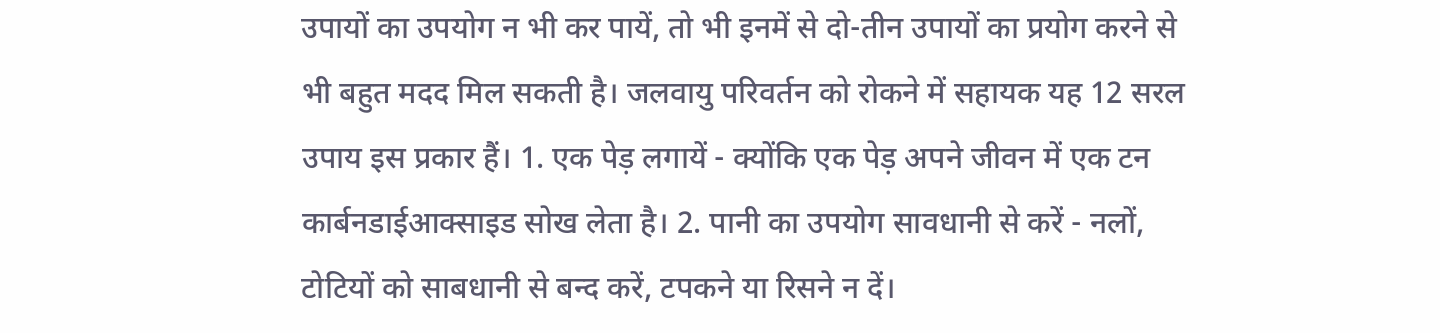उपायों का उपयोग न भी कर पायें, तो भी इनमें से दो-तीन उपायों का प्रयोग करने से भी बहुत मदद मिल सकती है। जलवायु परिवर्तन को रोकने में सहायक यह 12 सरल उपाय इस प्रकार हैं। 1. एक पेड़ लगायें - क्योंकि एक पेड़ अपने जीवन में एक टन कार्बनडाईआक्साइड सोख लेता है। 2. पानी का उपयोग सावधानी से करें - नलों, टोटियों को साबधानी से बन्द करें, टपकने या रिसने न दें।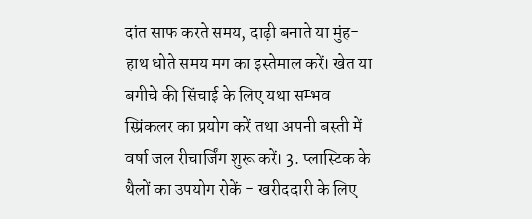दांत साफ करते समय, दाढ़ी बनाते या मुंह-हाथ धोते समय मग का इस्तेमाल करें। खेत या बगीचे की सिंचाई के लिए यथा सम्भव स्प्रिंकलर का प्रयोग करें तथा अपनी बस्ती में वर्षा जल रीचार्जिंग शुरू करें। 3. प्लास्टिक के थैलों का उपयोग रोकें - खरीददारी के लिए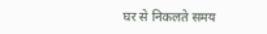घर से निकलते समय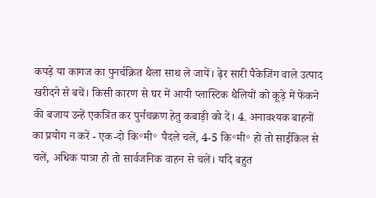कपड़े या कागज का पुनर्चक्रित थैला साथ ले जायें। ढ़ेर सारी पैकेजिंग वाले उत्पाद खरीदने से बचें। किसी कारण से घर में आयी प्लास्टिक थैलियों को कूड़े में फेंकने की बजाय उन्हें एकत्रित कर पुर्नचक्रण हेतु कबाड़ी को दें। 4. अनावश्यक बाहनों का प्रयोग न करें - एक-दो कि॰मी॰ पैदले चलें, 4-5 कि॰मी॰ हो तो साईकिल से चलें, अधिक यात्रा हो तो सार्वजनिक वाहन से चलें। यदि बहुत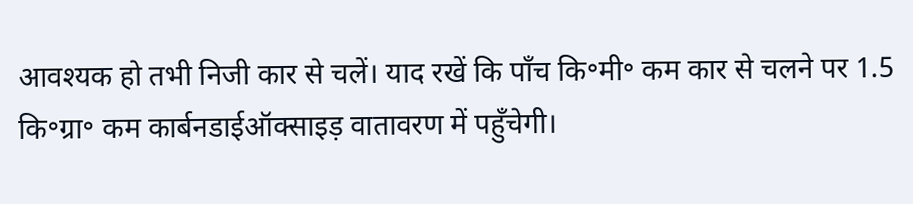आवश्यक हो तभी निजी कार से चलें। याद रखें कि पाँच कि॰मी॰ कम कार से चलने पर 1.5 कि॰ग्रा॰ कम कार्बनडाईऑक्साइड़ वातावरण में पहुँचेगी।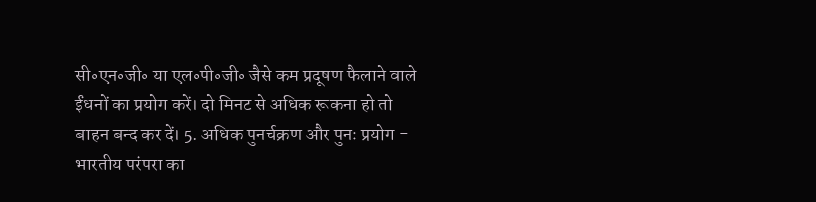सी॰एन॰जी॰ या एल॰पी॰जी॰ जैसे कम प्रदूषण फैलाने वाले ईंधनों का प्रयोग करें। दो मिनट से अधिक रूकना हो तो बाहन बन्द कर दें। 5. अधिक पुनर्चक्रण और पुनः प्रयोग - भारतीय परंपरा का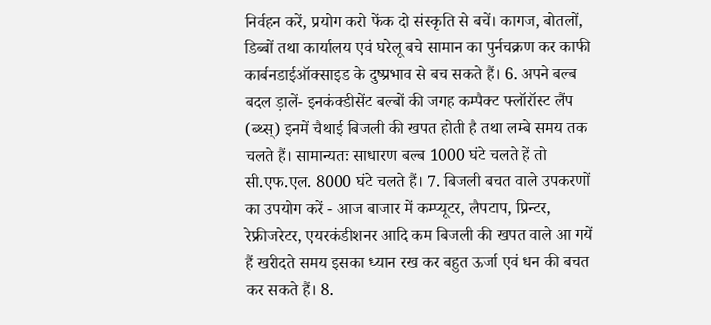निर्वहन करें, प्रयोग करो फेंक दो संस्कृति से बचें। कागज, बोतलों, डिब्बों तथा कार्यालय एवं घरेलू बचे सामान का पुर्नचक्रण कर काफी कार्बनडाईऑक्साइड के दुष्प्रभाव से बच सकते हैं। 6. अपने बल्ब बदल ड़ालें- इनकंक्डीसेंट बल्बों की जगह कम्पैक्ट फ्लॉरॉस्ट लैंप (ब्थ्स्) इनमें चैथाई बिजली की खपत होती है तथा लम्बे समय तक चलते हैं। सामान्यतः साधारण बल्ब 1000 घंटे चलते हें तो सी.एफ.एल. 8000 घंटे चलते हैं। 7. बिजली बचत वाले उपकरणों का उपयोग करें - आज बाजार में कम्प्यूटर, लैपटाप, प्रिन्टर, रेफ्रीजरेटर, एयरकंडीशनर आदि कम बिजली की खपत वाले आ गयें हैं खरीदते समय इसका ध्यान रख कर बहुत ऊर्जा एवं धन की बचत कर सकते हैं। 8.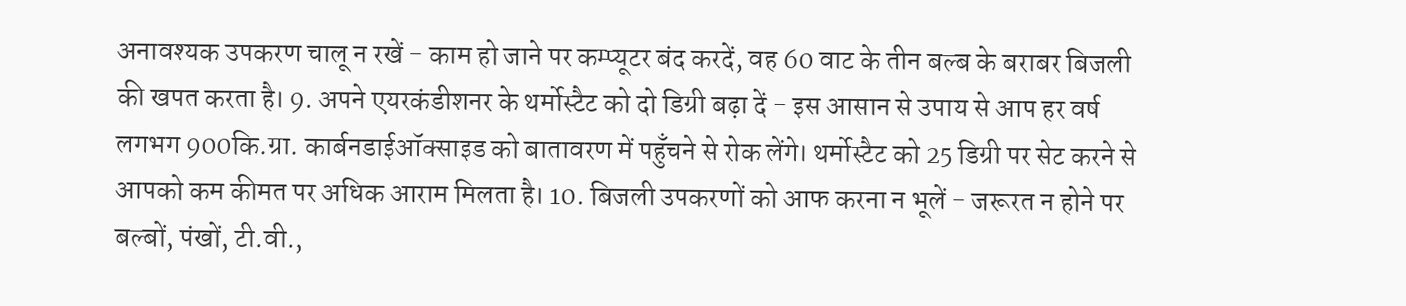अनावश्यक उपकरण चालू न रखें - काम हो जाने पर कम्प्यूटर बंद करदें, वह 60 वाट के तीन बल्ब के बराबर बिजली की खपत करता है। 9. अपने एयरकंडीशनर के थर्मोस्टैट को दो डिग्री बढ़ा दें - इस आसान से उपाय से आप हर वर्ष लगभग 900कि.ग्रा. कार्बनडाईऑक्साइड को बातावरण में पहुँचने से रोक लेंगे। थर्मोस्टैट को 25 डिग्री पर सेट करने से आपको कम कीमत पर अधिक आराम मिलता है। 10. बिजली उपकरणों को आफ करना न भूलें - जरूरत न होने पर बल्बों, पंखों, टी.वी.,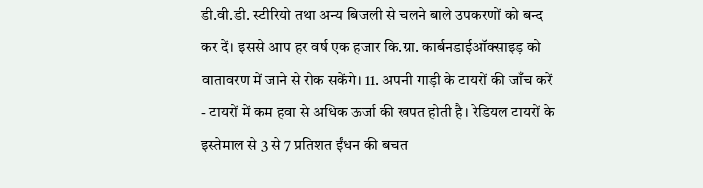डी.वी.डी. स्टीरियो तथा अन्य बिजली से चलने बाले उपकरणों को बन्द कर दें। इससे आप हर वर्ष एक हजार कि.ग्रा. कार्बनडाईऑक्साइड़ को वातावरण में जाने से रोक सकेंगे। 11. अपनी गाड़ी के टायरों की जाँच करें - टायरों में कम हवा से अधिक ऊर्जा की खपत होती है। रेडियल टायरों के इस्तेमाल से 3 से 7 प्रतिशत ईंधन की बचत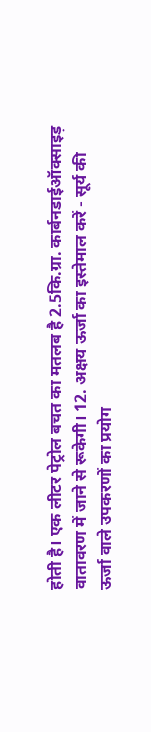होती है। एक लीटर पेट्रोल बचत का मतलब है 2.5कि.ग्रा. कार्बनडाईऑक्साइड़ वातावरण में जाने से रूकेगी। 12. अक्षय ऊर्जा का इस्तेमाल करें - सूर्य की ऊर्जा वाले उपकरणों का प्रयोग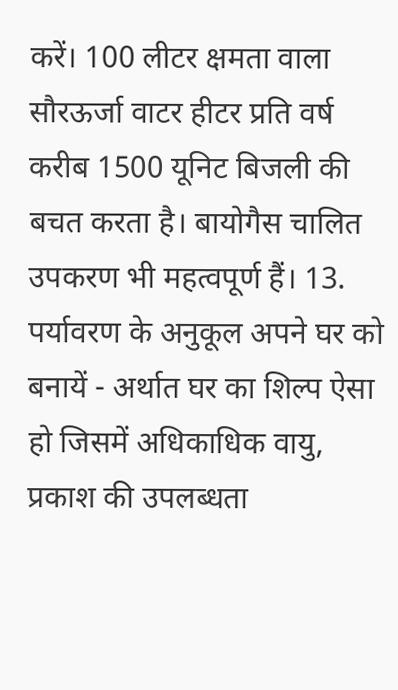करें। 100 लीटर क्षमता वाला सौरऊर्जा वाटर हीटर प्रति वर्ष करीब 1500 यूनिट बिजली की बचत करता है। बायोगैस चालित उपकरण भी महत्वपूर्ण हैं। 13. पर्यावरण के अनुकूल अपने घर को बनायें - अर्थात घर का शिल्प ऐसा हो जिसमें अधिकाधिक वायु, प्रकाश की उपलब्धता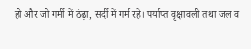हो और जो गर्मी में ठंढ़ा, सर्दी में गर्म रहे। पर्याप्त वृक्षावली तथा जल व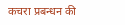कचरा प्रबन्धन की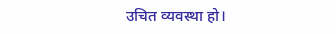उचित व्यवस्था हो।